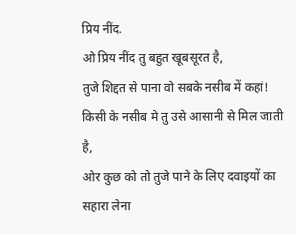प्रिय नींद.
ओ प्रिय नींद तु बहुत खूबसूरत है,
तुजे शिद्दत से पाना वो सबके नसीब में कहां!
किसी के नसीब मे तु उसे आसानी से मिल जाती है,
ओर कुछ को तो तुजे पाने के लिए दवाइयों का सहारा लेना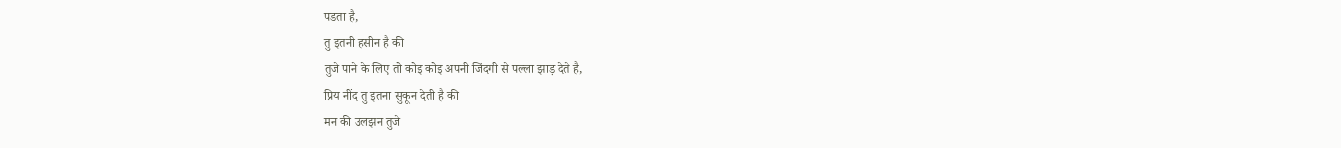पडता है,
तु इतनी हसीन है की
तुजे पाने के लिए तो कोइ कोइ अपनी जिंदगी से पल्ला झाड़ देते है,
प्रिय नींद तु इतना सुकून देती है की
मन की उलझन तुजे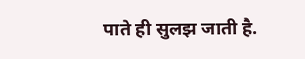पाते ही सुलझ जाती है.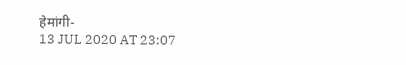हेमांगी-
13 JUL 2020 AT 23:07